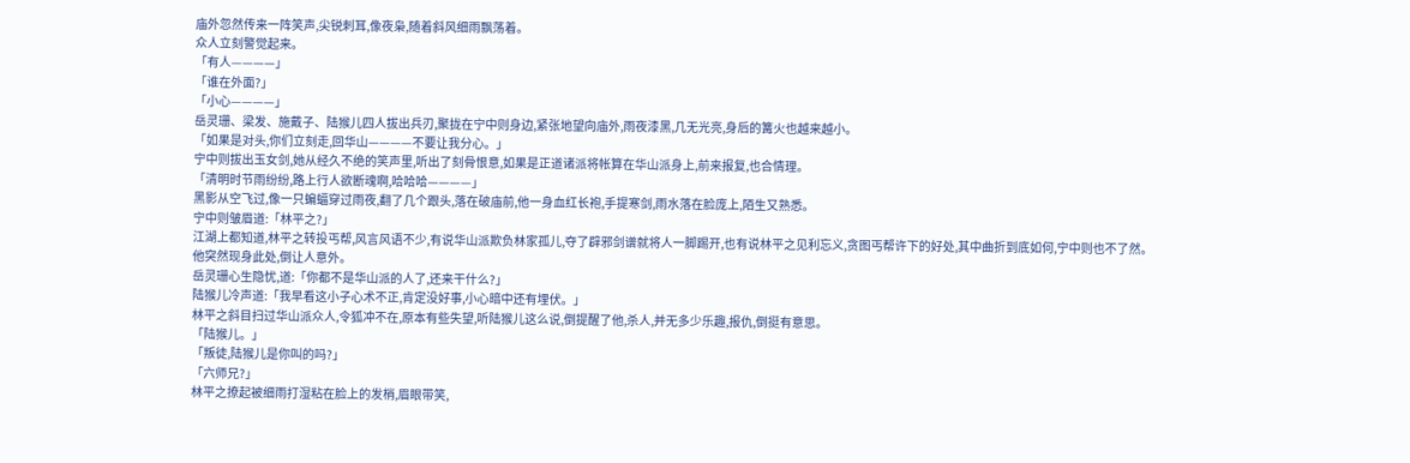庙外忽然传来一阵笑声,尖锐刺耳,像夜枭,随着斜风细雨飘荡着。
众人立刻警觉起来。
「有人————」
「谁在外面?」
「小心————」
岳灵珊、梁发、施戴子、陆猴儿四人拔出兵刃,聚拢在宁中则身边,紧张地望向庙外,雨夜漆黑,几无光亮,身后的篝火也越来越小。
「如果是对头,你们立刻走,回华山————不要让我分心。」
宁中则拔出玉女剑,她从经久不绝的笑声里,听出了刻骨恨意,如果是正道诸派将帐算在华山派身上,前来报复,也合情理。
「清明时节雨纷纷,路上行人欲断魂啊,哈哈哈————」
黑影从空飞过,像一只蝙蝠穿过雨夜,翻了几个跟头,落在破庙前,他一身血红长袍,手提寒剑,雨水落在脸庞上,陌生又熟悉。
宁中则皱眉道:「林平之?」
江湖上都知道,林平之转投丐帮,风言风语不少,有说华山派欺负林家孤儿,夺了辟邪剑谱就将人一脚踢开,也有说林平之见利忘义,贪图丐帮许下的好处,其中曲折到底如何,宁中则也不了然。
他突然现身此处,倒让人意外。
岳灵珊心生隐忧,道:「你都不是华山派的人了,还来干什么?」
陆猴儿冷声道:「我早看这小子心术不正,肯定没好事,小心暗中还有埋伏。」
林平之斜目扫过华山派众人,令狐冲不在,原本有些失望,听陆猴儿这么说,倒提醒了他,杀人,并无多少乐趣,报仇,倒挺有意思。
「陆猴儿。」
「叛徒,陆猴儿是你叫的吗?」
「六师兄?」
林平之撩起被细雨打湿粘在脸上的发梢,眉眼带笑,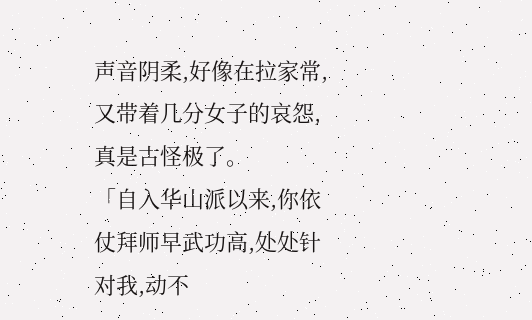声音阴柔,好像在拉家常,又带着几分女子的哀怨,真是古怪极了。
「自入华山派以来,你依仗拜师早武功高,处处针对我,动不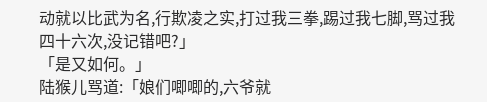动就以比武为名,行欺凌之实,打过我三拳,踢过我七脚,骂过我四十六次,没记错吧?」
「是又如何。」
陆猴儿骂道:「娘们唧唧的,六爷就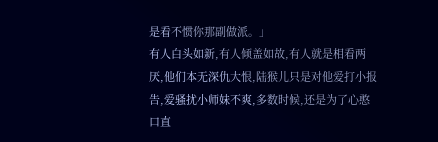是看不惯你那副做派。」
有人白头如新,有人倾盖如故,有人就是相看两厌,他们本无深仇大恨,陆猴儿只是对他爱打小报告,爱骚扰小师妹不爽,多数时候,还是为了心憨口直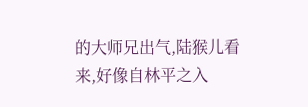的大师兄出气,陆猴儿看来,好像自林平之入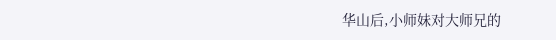华山后,小师妹对大师兄的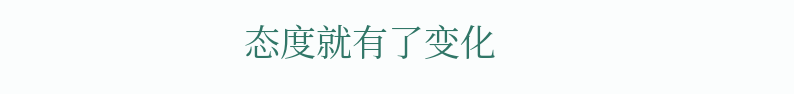态度就有了变化